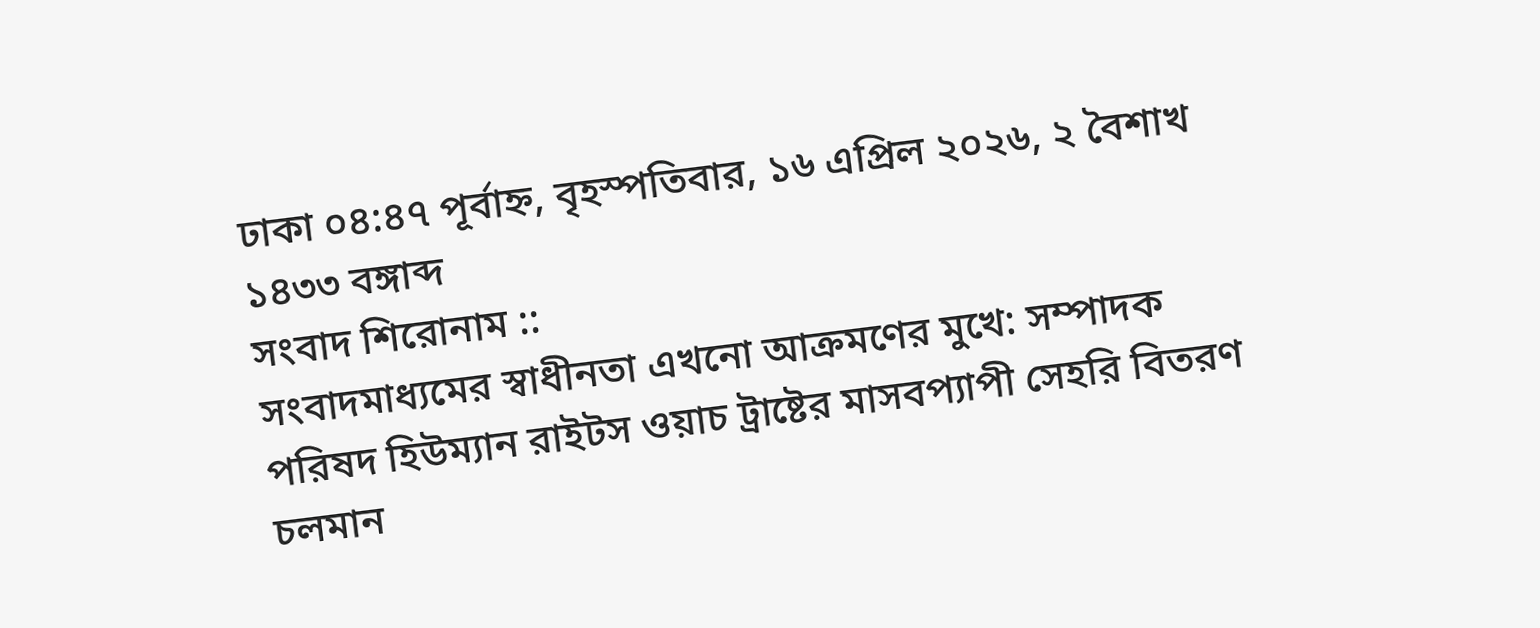ঢাকা ০৪:৪৭ পূর্বাহ্ন, বৃহস্পতিবার, ১৬ এপ্রিল ২০২৬, ২ বৈশাখ ১৪৩৩ বঙ্গাব্দ
সংবাদ শিরোনাম ::
সংবাদমাধ্যমের স্বাধীনতা এখনো আক্রমণের মুখে: সম্পাদক পরিষদ হিউম্যান রাইটস ওয়াচ ট্রাষ্টের মাসবপ্যাপী সেহরি বিতরণ চলমান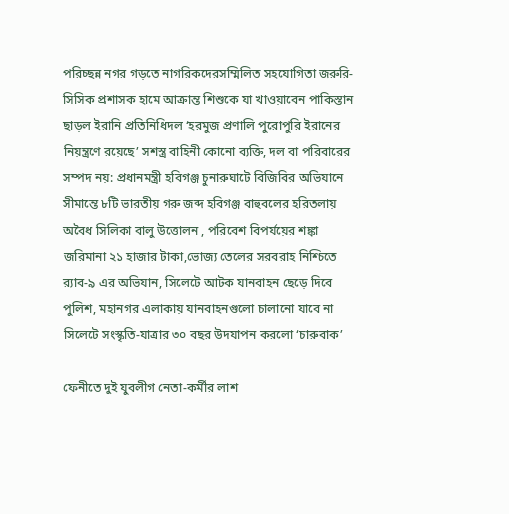পরিচ্ছন্ন নগর গড়তে নাগরিকদেরসম্মিলিত সহযোগিতা জরুরি-সিসিক প্রশাসক হামে আক্রান্ত শিশুকে যা খাওয়াবেন পাকিস্তান ছাড়ল ইরানি প্রতিনিধিদল ‘হরমুজ প্রণালি পুরোপুরি ইরানের নিয়ন্ত্রণে রয়েছে’ সশস্ত্র বাহিনী কোনো ব্যক্তি, দল বা পরিবারের সম্পদ নয়: প্রধানমন্ত্রী হবিগঞ্জ চুনারুঘাটে বিজিবির অভিযানে সীমান্তে ৮টি ভারতীয় গরু জব্দ হবিগঞ্জ বাহুবলের হরিতলায় অবৈধ সিলিকা বালু উত্তোলন , পরিবেশ বিপর্যয়ের শঙ্কা জরিমানা ২১ হাজার টাকা,ভোজ্য তেলের সরবরাহ নিশ্চিতে র‍্যাব-৯ এর অভিযান, সিলেটে আটক যানবাহন ছেড়ে দিবে পুলিশ, মহানগর এলাকায় যানবাহনগুলো চালানো যাবে না সিলেটে সংস্কৃতি-যাত্রার ৩০ বছর উদযাপন করলো ‘চারুবাক’

ফেনীতে দুই যুবলীগ নেতা-কর্মীর লাশ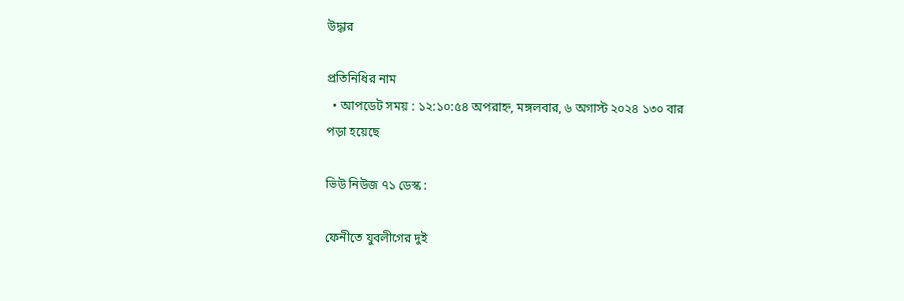উদ্ধার

প্রতিনিধির নাম
  • আপডেট সময় : ১২:১০:৫৪ অপরাহ্ন, মঙ্গলবার, ৬ অগাস্ট ২০২৪ ১৩০ বার পড়া হয়েছে

ভিউ নিউজ ৭১ ডেস্ক :

ফেনীতে যুবলীগের দুই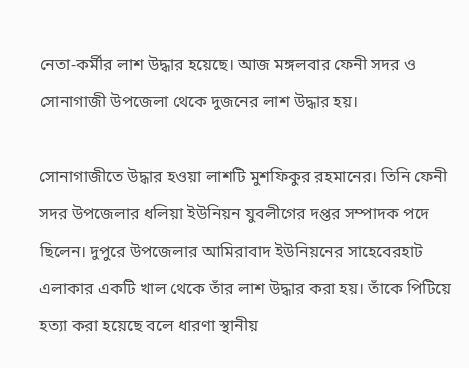নেতা-কর্মীর লাশ উদ্ধার হয়েছে। আজ মঙ্গলবার ফেনী সদর ও সোনাগাজী উপজেলা থেকে দুজনের লাশ উদ্ধার হয়।

সোনাগাজীতে উদ্ধার হওয়া লাশটি মুশফিকুর রহমানের। তিনি ফেনী সদর উপজেলার ধলিয়া ইউনিয়ন যুবলীগের দপ্তর সম্পাদক পদে ছিলেন। দুপুরে উপজেলার আমিরাবাদ ইউনিয়নের সাহেবেরহাট এলাকার একটি খাল থেকে তাঁর লাশ উদ্ধার করা হয়। তাঁকে পিটিয়ে হত্যা করা হয়েছে বলে ধারণা স্থানীয়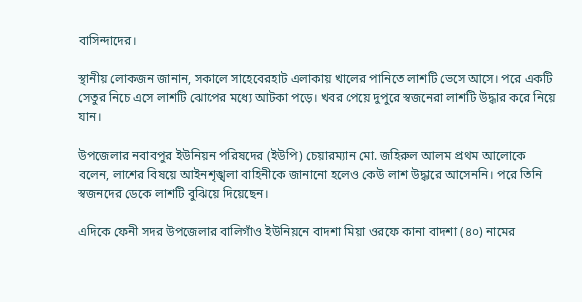বাসিন্দাদের।

স্থানীয় লোকজন জানান, সকালে সাহেবেরহাট এলাকায় খালের পানিতে লাশটি ভেসে আসে। পরে একটি সেতুর নিচে এসে লাশটি ঝোপের মধ্যে আটকা পড়ে। খবর পেয়ে দুপুরে স্বজনেরা লাশটি উদ্ধার করে নিয়ে যান।

উপজেলার নবাবপুর ইউনিয়ন পরিষদের (ইউপি) চেয়ারম্যান মো. জহিরুল আলম প্রথম আলোকে বলেন, লাশের বিষয়ে আইনশৃঙ্খলা বাহিনীকে জানানো হলেও কেউ লাশ উদ্ধারে আসেননি। পরে তিনি স্বজনদের ডেকে লাশটি বুঝিয়ে দিয়েছেন।

এদিকে ফেনী সদর উপজেলার বালিগাঁও ইউনিয়নে বাদশা মিয়া ওরফে কানা বাদশা (৪০) নামের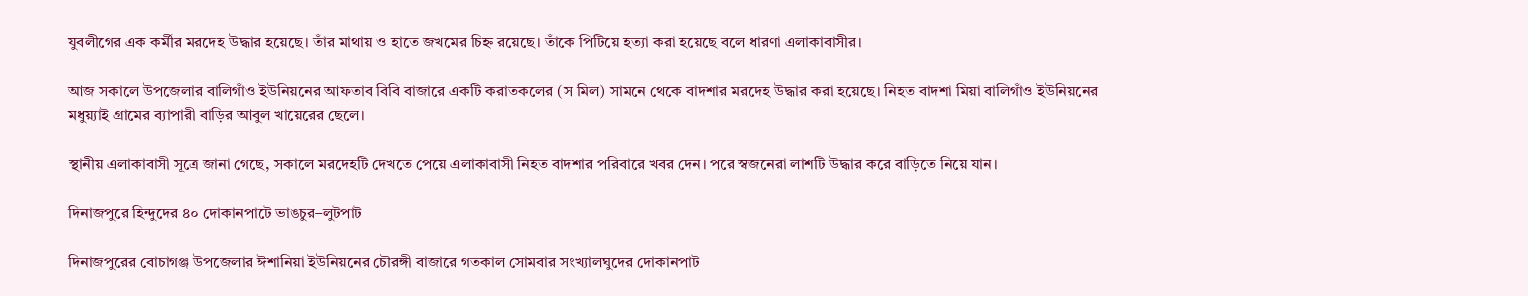যুবলীগের এক কর্মীর মরদেহ উদ্ধার হয়েছে। তাঁর মাথায় ও হাতে জখমের চিহ্ন রয়েছে। তাঁকে পিটিয়ে হত্যা করা হয়েছে বলে ধারণা এলাকাবাসীর।

আজ সকালে উপজেলার বালিগাঁও ইউনিয়নের আফতাব বিবি বাজারে একটি করাতকলের (স মিল) সামনে থেকে বাদশার মরদেহ উদ্ধার করা হয়েছে। নিহত বাদশা মিয়া বালিগাঁও ইউনিয়নের মধুয়্যাই গ্রামের ব্যাপারী বাড়ির আবুল খায়েরের ছেলে।

স্থানীয় এলাকাবাসী সূত্রে জানা গেছে, সকালে মরদেহটি দেখতে পেয়ে এলাকাবাসী নিহত বাদশার পরিবারে খবর দেন। পরে স্বজনেরা লাশটি উদ্ধার করে বাড়িতে নিয়ে যান।

দিনাজপুরে হিন্দুদের ৪০ দোকানপাটে ভাঙচুর–লুটপাট

দিনাজপুরের বোচাগঞ্জ উপজেলার ঈশানিয়া ইউনিয়নের চৌরঙ্গী বাজারে গতকাল সোমবার সংখ্যালঘুদের দোকানপাট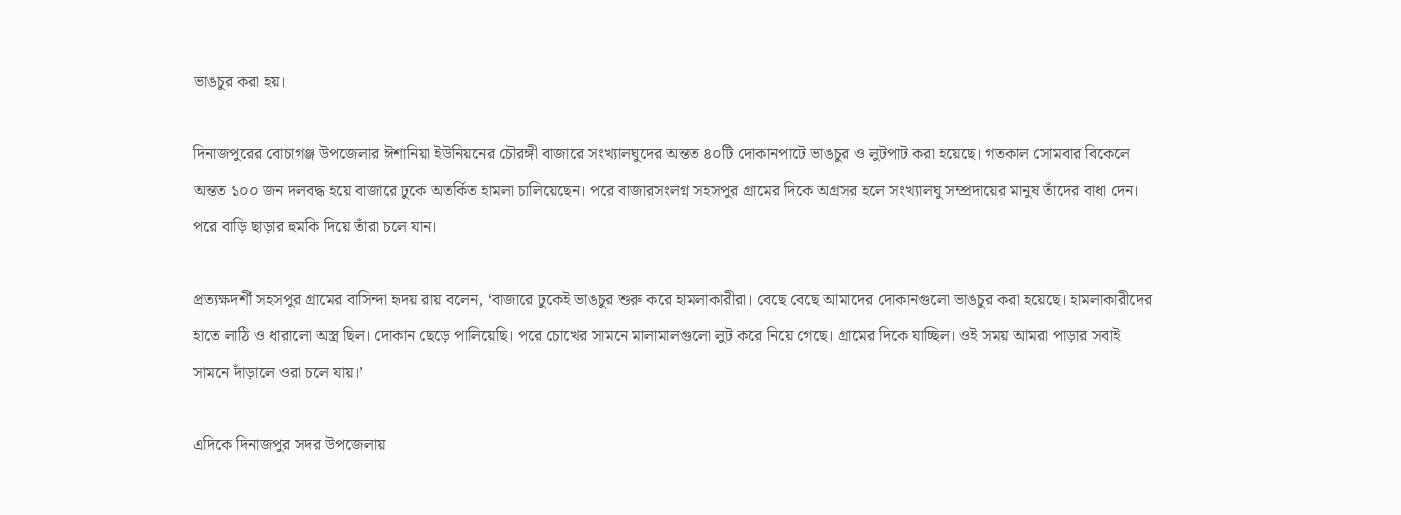ভাঙচুর করা হয়।

দিনাজপুরের বোচাগঞ্জ উপজেলার ঈশানিয়া ইউনিয়নের চৌরঙ্গী বাজারে সংখ্যালঘুদের অন্তত ৪০টি দোকানপাটে ভাঙচুর ও লুটপাট করা হয়েছে। গতকাল সোমবার বিকেলে অন্তত ১০০ জন দলবদ্ধ হয়ে বাজারে ঢুকে অতর্কিত হামলা চালিয়েছেন। পরে বাজারসংলগ্ন সহসপুর গ্রামের দিকে অগ্রসর হলে সংখ্যালঘু সম্প্রদায়ের মানুষ তাঁদের বাধা দেন। পরে বাড়ি ছাড়ার হুমকি দিয়ে তাঁরা চলে যান।

প্রত্যক্ষদর্শী সহসপুর গ্রামের বাসিন্দা হৃদয় রায় বলেন, ‘বাজারে ঢুকেই ভাঙচুর শুরু করে হামলাকারীরা। বেছে বেছে আমাদের দোকানগুলো ভাঙচুর করা হয়েছে। হামলাকারীদের হাতে লাঠি ও ধারালো অস্ত্র ছিল। দোকান ছেড়ে পালিয়েছি। পরে চোখের সামনে মালামালগুলো লুট করে নিয়ে গেছে। গ্রামের দিকে যাচ্ছিল। ওই সময় আমরা পাড়ার সবাই সামনে দাঁড়ালে ওরা চলে যায়।’

এদিকে দিনাজপুর সদর উপজেলায়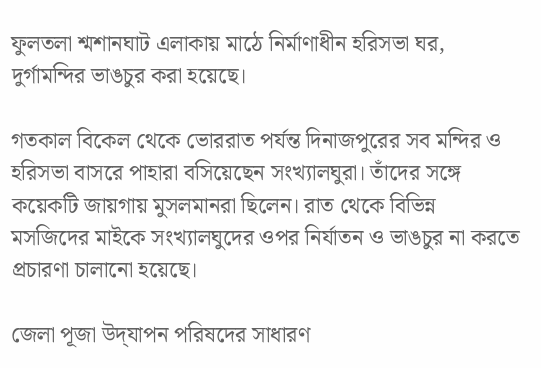ফুলতলা শ্মশানঘাট এলাকায় মাঠে নির্মাণাধীন হরিসভা ঘর, দুর্গামন্দির ভাঙচুর করা হয়েছে।

গতকাল বিকেল থেকে ভোররাত পর্যন্ত দিনাজপুরের সব মন্দির ও হরিসভা বাসরে পাহারা বসিয়েছেন সংখ্যালঘুরা। তাঁদের সঙ্গে কয়েকটি জায়গায় মুসলমানরা ছিলেন। রাত থেকে বিভিন্ন মসজিদের মাইকে সংখ্যালঘুদের ওপর নির্যাতন ও ভাঙচুর না করতে প্রচারণা চালানো হয়েছে।

জেলা পূজা উদ্‌যাপন পরিষদের সাধারণ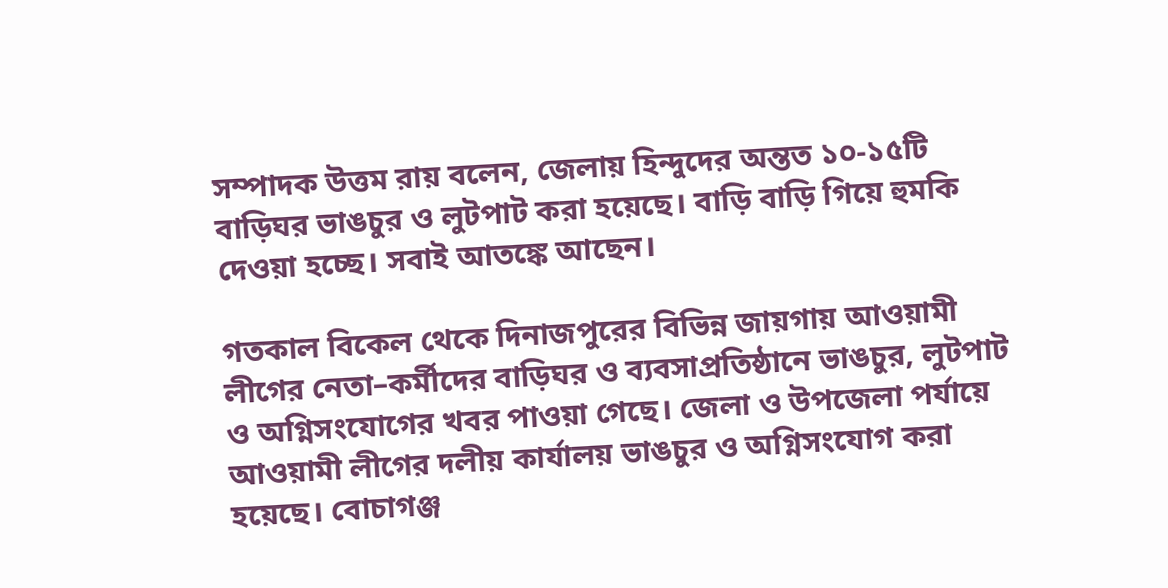সম্পাদক উত্তম রায় বলেন, জেলায় হিন্দুদের অন্তত ১০-১৫টি বাড়িঘর ভাঙচুর ও লুটপাট করা হয়েছে। বাড়ি বাড়ি গিয়ে হুমকি দেওয়া হচ্ছে। সবাই আতঙ্কে আছেন।

গতকাল বিকেল থেকে দিনাজপুরের বিভিন্ন জায়গায় আওয়ামী লীগের নেতা–কর্মীদের বাড়িঘর ও ব্যবসাপ্রতিষ্ঠানে ভাঙচুর, লুটপাট ও অগ্নিসংযোগের খবর পাওয়া গেছে। জেলা ও উপজেলা পর্যায়ে আওয়ামী লীগের দলীয় কার্যালয় ভাঙচুর ও অগ্নিসংযোগ করা হয়েছে। বোচাগঞ্জ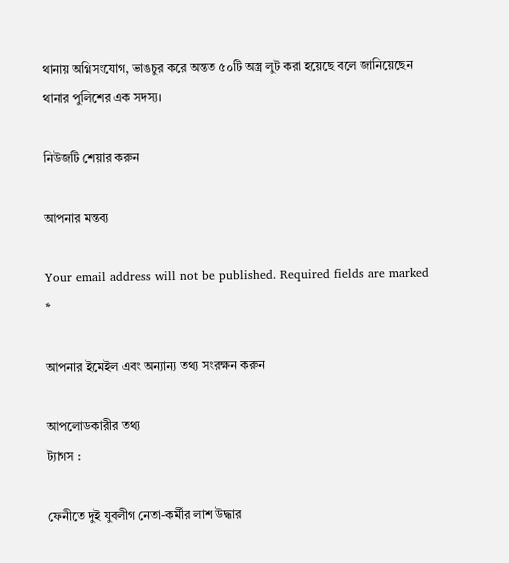থানায় অগ্নিসংযোগ, ভাঙচুর করে অন্তত ৫০টি অস্ত্র লুট করা হয়েছে বলে জানিয়েছেন থানার পুলিশের এক সদস্য।

নিউজটি শেয়ার করুন

আপনার মন্তব্য

Your email address will not be published. Required fields are marked *

আপনার ইমেইল এবং অন্যান্য তথ্য সংরক্ষন করুন

আপলোডকারীর তথ্য
ট্যাগস :

ফেনীতে দুই যুবলীগ নেতা-কর্মীর লাশ উদ্ধার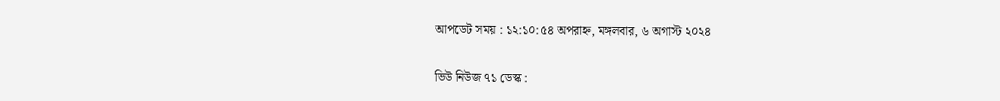আপডেট সময় : ১২:১০:৫৪ অপরাহ্ন, মঙ্গলবার, ৬ অগাস্ট ২০২৪

ভিউ নিউজ ৭১ ডেস্ক :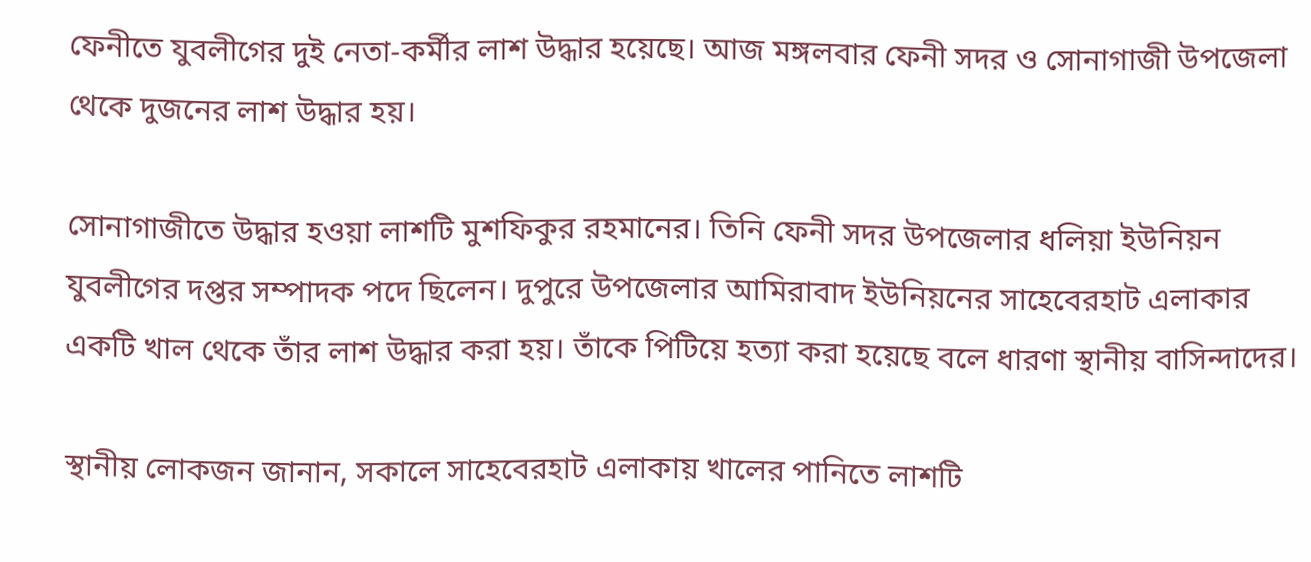ফেনীতে যুবলীগের দুই নেতা-কর্মীর লাশ উদ্ধার হয়েছে। আজ মঙ্গলবার ফেনী সদর ও সোনাগাজী উপজেলা থেকে দুজনের লাশ উদ্ধার হয়।

সোনাগাজীতে উদ্ধার হওয়া লাশটি মুশফিকুর রহমানের। তিনি ফেনী সদর উপজেলার ধলিয়া ইউনিয়ন যুবলীগের দপ্তর সম্পাদক পদে ছিলেন। দুপুরে উপজেলার আমিরাবাদ ইউনিয়নের সাহেবেরহাট এলাকার একটি খাল থেকে তাঁর লাশ উদ্ধার করা হয়। তাঁকে পিটিয়ে হত্যা করা হয়েছে বলে ধারণা স্থানীয় বাসিন্দাদের।

স্থানীয় লোকজন জানান, সকালে সাহেবেরহাট এলাকায় খালের পানিতে লাশটি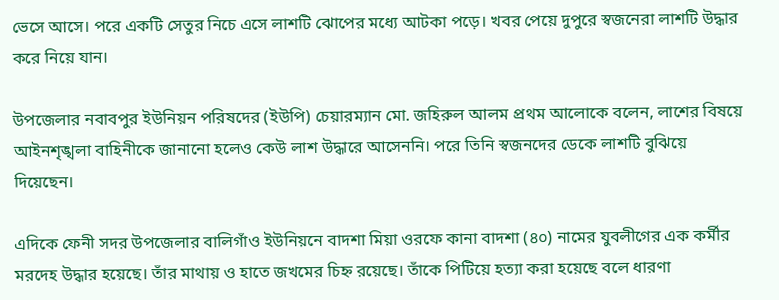ভেসে আসে। পরে একটি সেতুর নিচে এসে লাশটি ঝোপের মধ্যে আটকা পড়ে। খবর পেয়ে দুপুরে স্বজনেরা লাশটি উদ্ধার করে নিয়ে যান।

উপজেলার নবাবপুর ইউনিয়ন পরিষদের (ইউপি) চেয়ারম্যান মো. জহিরুল আলম প্রথম আলোকে বলেন, লাশের বিষয়ে আইনশৃঙ্খলা বাহিনীকে জানানো হলেও কেউ লাশ উদ্ধারে আসেননি। পরে তিনি স্বজনদের ডেকে লাশটি বুঝিয়ে দিয়েছেন।

এদিকে ফেনী সদর উপজেলার বালিগাঁও ইউনিয়নে বাদশা মিয়া ওরফে কানা বাদশা (৪০) নামের যুবলীগের এক কর্মীর মরদেহ উদ্ধার হয়েছে। তাঁর মাথায় ও হাতে জখমের চিহ্ন রয়েছে। তাঁকে পিটিয়ে হত্যা করা হয়েছে বলে ধারণা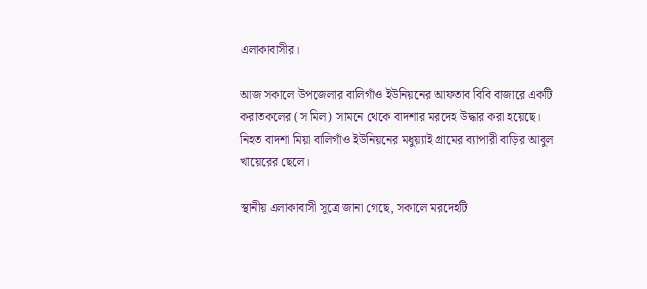এলাকাবাসীর।

আজ সকালে উপজেলার বালিগাঁও ইউনিয়নের আফতাব বিবি বাজারে একটি করাতকলের (স মিল) সামনে থেকে বাদশার মরদেহ উদ্ধার করা হয়েছে। নিহত বাদশা মিয়া বালিগাঁও ইউনিয়নের মধুয়্যাই গ্রামের ব্যাপারী বাড়ির আবুল খায়েরের ছেলে।

স্থানীয় এলাকাবাসী সূত্রে জানা গেছে, সকালে মরদেহটি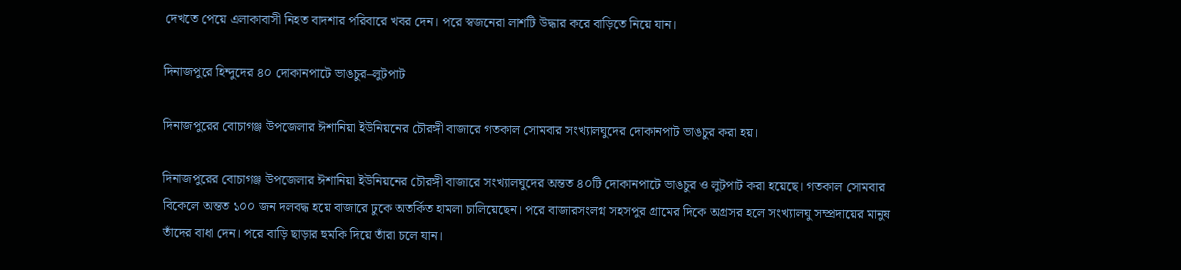দেখতে পেয়ে এলাকাবাসী নিহত বাদশার পরিবারে খবর দেন। পরে স্বজনেরা লাশটি উদ্ধার করে বাড়িতে নিয়ে যান।

দিনাজপুরে হিন্দুদের ৪০ দোকানপাটে ভাঙচুর–লুটপাট

দিনাজপুরের বোচাগঞ্জ উপজেলার ঈশানিয়া ইউনিয়নের চৌরঙ্গী বাজারে গতকাল সোমবার সংখ্যালঘুদের দোকানপাট ভাঙচুর করা হয়।

দিনাজপুরের বোচাগঞ্জ উপজেলার ঈশানিয়া ইউনিয়নের চৌরঙ্গী বাজারে সংখ্যালঘুদের অন্তত ৪০টি দোকানপাটে ভাঙচুর ও লুটপাট করা হয়েছে। গতকাল সোমবার বিকেলে অন্তত ১০০ জন দলবদ্ধ হয়ে বাজারে ঢুকে অতর্কিত হামলা চালিয়েছেন। পরে বাজারসংলগ্ন সহসপুর গ্রামের দিকে অগ্রসর হলে সংখ্যালঘু সম্প্রদায়ের মানুষ তাঁদের বাধা দেন। পরে বাড়ি ছাড়ার হুমকি দিয়ে তাঁরা চলে যান।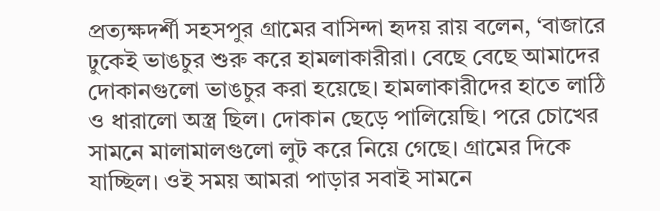প্রত্যক্ষদর্শী সহসপুর গ্রামের বাসিন্দা হৃদয় রায় বলেন, ‘বাজারে ঢুকেই ভাঙচুর শুরু করে হামলাকারীরা। বেছে বেছে আমাদের দোকানগুলো ভাঙচুর করা হয়েছে। হামলাকারীদের হাতে লাঠি ও ধারালো অস্ত্র ছিল। দোকান ছেড়ে পালিয়েছি। পরে চোখের সামনে মালামালগুলো লুট করে নিয়ে গেছে। গ্রামের দিকে যাচ্ছিল। ওই সময় আমরা পাড়ার সবাই সামনে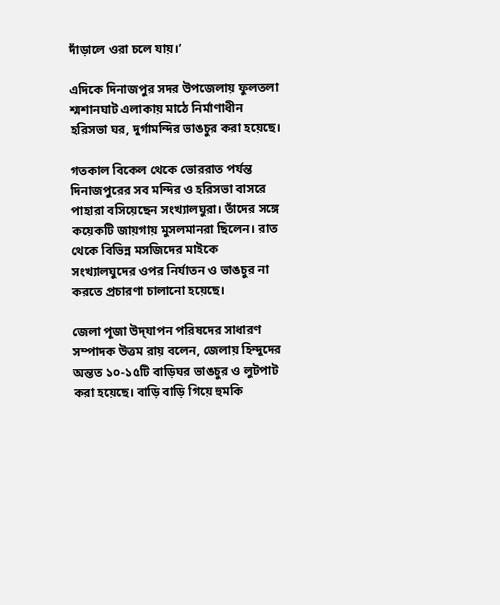দাঁড়ালে ওরা চলে যায়।’

এদিকে দিনাজপুর সদর উপজেলায় ফুলতলা শ্মশানঘাট এলাকায় মাঠে নির্মাণাধীন হরিসভা ঘর, দুর্গামন্দির ভাঙচুর করা হয়েছে।

গতকাল বিকেল থেকে ভোররাত পর্যন্ত দিনাজপুরের সব মন্দির ও হরিসভা বাসরে পাহারা বসিয়েছেন সংখ্যালঘুরা। তাঁদের সঙ্গে কয়েকটি জায়গায় মুসলমানরা ছিলেন। রাত থেকে বিভিন্ন মসজিদের মাইকে সংখ্যালঘুদের ওপর নির্যাতন ও ভাঙচুর না করতে প্রচারণা চালানো হয়েছে।

জেলা পূজা উদ্‌যাপন পরিষদের সাধারণ সম্পাদক উত্তম রায় বলেন, জেলায় হিন্দুদের অন্তত ১০-১৫টি বাড়িঘর ভাঙচুর ও লুটপাট করা হয়েছে। বাড়ি বাড়ি গিয়ে হুমকি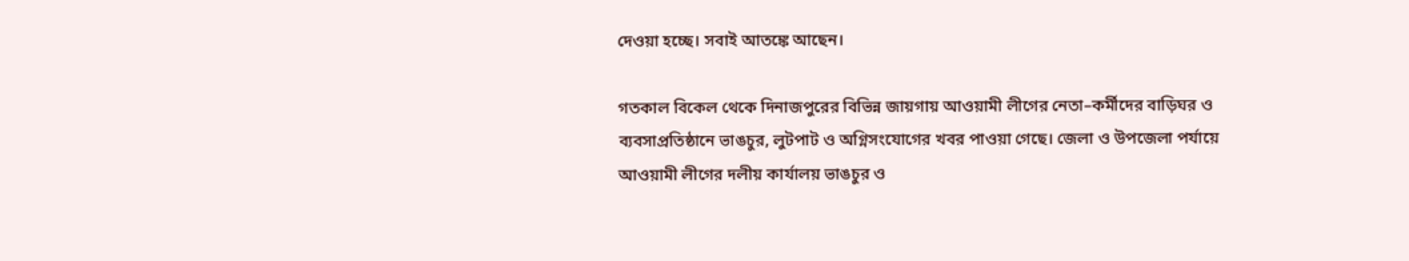দেওয়া হচ্ছে। সবাই আতঙ্কে আছেন।

গতকাল বিকেল থেকে দিনাজপুরের বিভিন্ন জায়গায় আওয়ামী লীগের নেতা–কর্মীদের বাড়িঘর ও ব্যবসাপ্রতিষ্ঠানে ভাঙচুর, লুটপাট ও অগ্নিসংযোগের খবর পাওয়া গেছে। জেলা ও উপজেলা পর্যায়ে আওয়ামী লীগের দলীয় কার্যালয় ভাঙচুর ও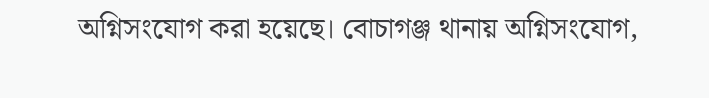অগ্নিসংযোগ করা হয়েছে। বোচাগঞ্জ থানায় অগ্নিসংযোগ,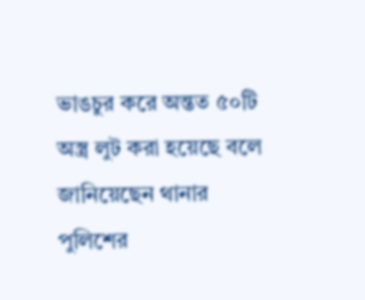ভাঙচুর করে অন্তত ৫০টি অস্ত্র লুট করা হয়েছে বলে জানিয়েছেন থানার পুলিশের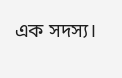এক সদস্য।